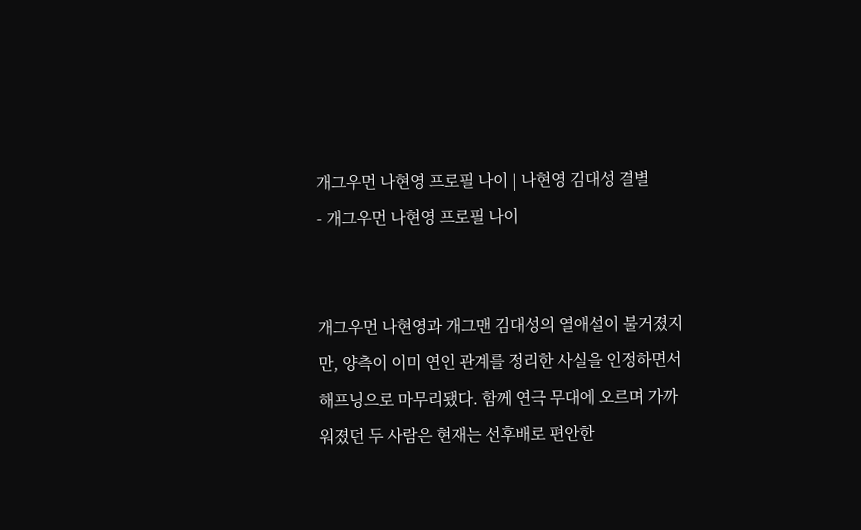개그우먼 나현영 프로필 나이 | 나현영 김대성 결별
- 개그우먼 나현영 프로필 나이


개그우먼 나현영과 개그맨 김대성의 열애설이 불거졌지만, 양측이 이미 연인 관계를 정리한 사실을 인정하면서 해프닝으로 마무리됐다. 함께 연극 무대에 오르며 가까워졌던 두 사람은 현재는 선후배로 편안한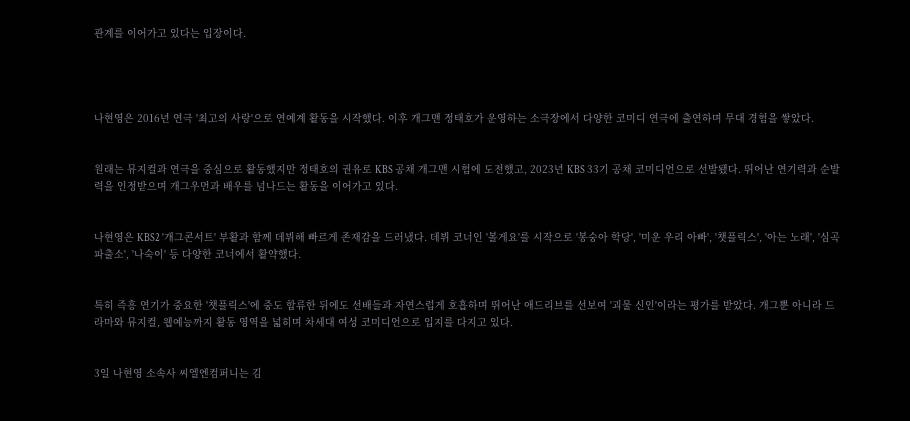관계를 이어가고 있다는 입장이다.




나현영은 2016년 연극 '최고의 사랑'으로 연예계 활동을 시작했다. 이후 개그맨 정태호가 운영하는 소극장에서 다양한 코미디 연극에 출연하며 무대 경험을 쌓았다.


원래는 뮤지컬과 연극을 중심으로 활동했지만 정태호의 권유로 KBS 공채 개그맨 시험에 도전했고, 2023년 KBS 33기 공채 코미디언으로 선발됐다. 뛰어난 연기력과 순발력을 인정받으며 개그우먼과 배우를 넘나드는 활동을 이어가고 있다.


나현영은 KBS2 '개그콘서트' 부활과 함께 데뷔해 빠르게 존재감을 드러냈다. 데뷔 코너인 '볼게요'를 시작으로 '봉숭아 학당', '미운 우리 아빠', '챗플릭스', '아는 노래', '심곡 파출소', '나숙이' 등 다양한 코너에서 활약했다.


특히 즉흥 연기가 중요한 '챗플릭스'에 중도 합류한 뒤에도 선배들과 자연스럽게 호흡하며 뛰어난 애드리브를 선보여 '괴물 신인'이라는 평가를 받았다. 개그뿐 아니라 드라마와 뮤지컬, 웹예능까지 활동 영역을 넓히며 차세대 여성 코미디언으로 입지를 다지고 있다.


3일 나현영 소속사 씨엘엔컴퍼니는 김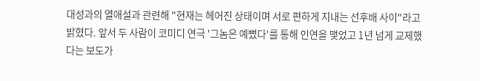대성과의 열애설과 관련해 "현재는 헤어진 상태이며 서로 편하게 지내는 선후배 사이"라고 밝혔다. 앞서 두 사람이 코미디 연극 '그놈은 예뻤다'를 통해 인연을 맺었고 1년 넘게 교제했다는 보도가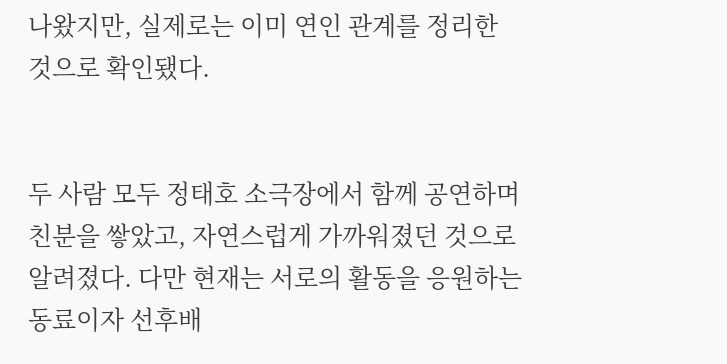나왔지만, 실제로는 이미 연인 관계를 정리한 것으로 확인됐다.


두 사람 모두 정태호 소극장에서 함께 공연하며 친분을 쌓았고, 자연스럽게 가까워졌던 것으로 알려졌다. 다만 현재는 서로의 활동을 응원하는 동료이자 선후배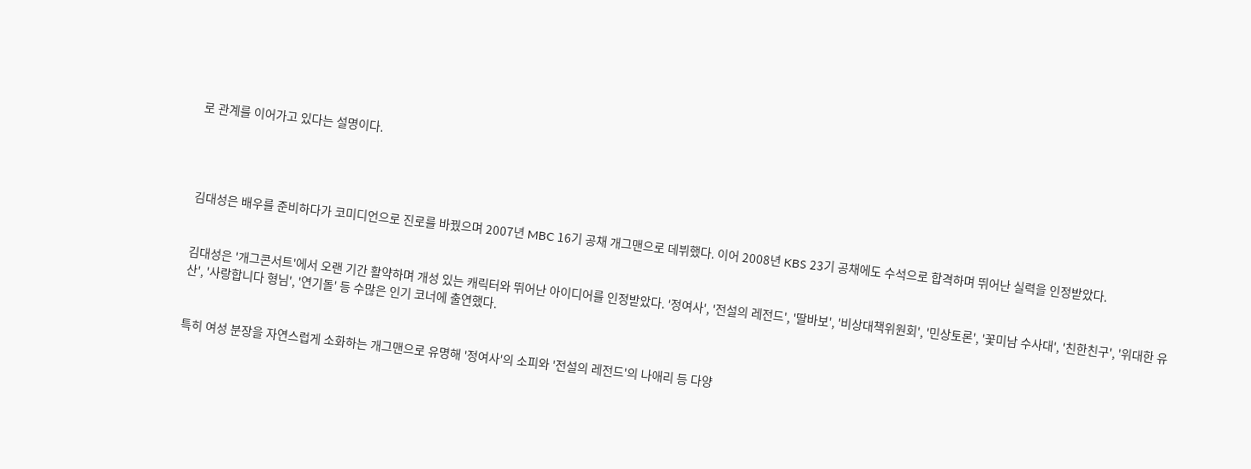로 관계를 이어가고 있다는 설명이다.




김대성은 배우를 준비하다가 코미디언으로 진로를 바꿨으며 2007년 MBC 16기 공채 개그맨으로 데뷔했다. 이어 2008년 KBS 23기 공채에도 수석으로 합격하며 뛰어난 실력을 인정받았다.


김대성은 '개그콘서트'에서 오랜 기간 활약하며 개성 있는 캐릭터와 뛰어난 아이디어를 인정받았다. '정여사', '전설의 레전드', '딸바보', '비상대책위원회', '민상토론', '꽃미남 수사대', '친한친구', '위대한 유산', '사랑합니다 형님', '연기돌' 등 수많은 인기 코너에 출연했다.


특히 여성 분장을 자연스럽게 소화하는 개그맨으로 유명해 '정여사'의 소피와 '전설의 레전드'의 나애리 등 다양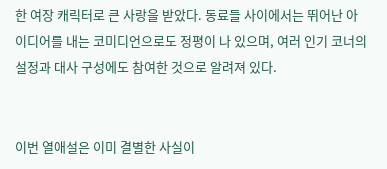한 여장 캐릭터로 큰 사랑을 받았다. 동료들 사이에서는 뛰어난 아이디어를 내는 코미디언으로도 정평이 나 있으며, 여러 인기 코너의 설정과 대사 구성에도 참여한 것으로 알려져 있다.


이번 열애설은 이미 결별한 사실이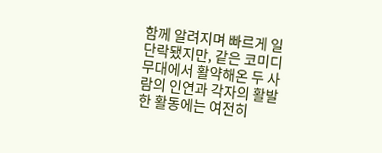함께 알려지며 빠르게 일단락됐지만, 같은 코미디 무대에서 활약해온 두 사람의 인연과 각자의 활발한 활동에는 여전히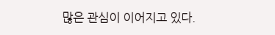많은 관심이 이어지고 있다.